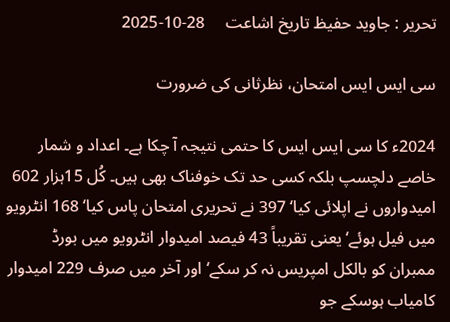تحریر : جاوید حفیظ تاریخ اشاعت     28-10-2025

سی ایس ایس امتحان، نظرثانی کی ضرورت

2024ء کا سی ایس ایس کا حتمی نتیجہ آ چکا ہے۔ اعداد و شمار خاصے دلچسپ بلکہ کسی حد تک خوفناک بھی ہیں۔ کُل 15ہزار 602 امیدواروں نے اپلائی کیا‘ 397 نے تحریری امتحان پاس کیا‘ 168 انٹرویو میں فیل ہوئے‘ یعنی تقریباً 43 فیصد امیدوار انٹرویو میں بورڈ ممبران کو بالکل امپریس نہ کر سکے‘ اور آخر میں صرف 229 امیدوار کامیاب ہوسکے جو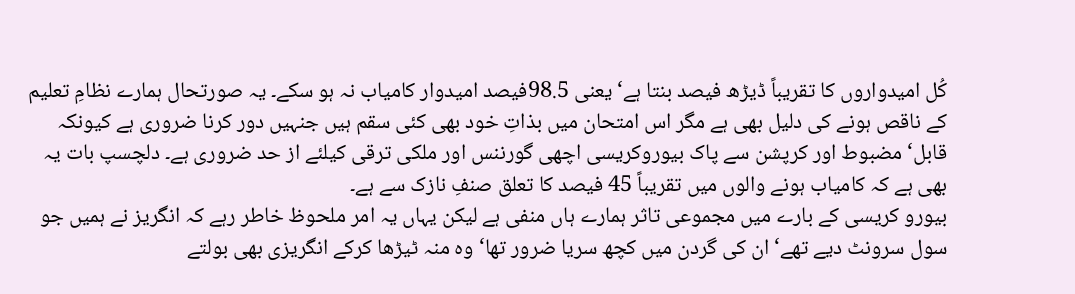کُل امیدواروں کا تقریباً ڈیڑھ فیصد بنتا ہے‘ یعنی 98.5فیصد امیدوار کامیاب نہ ہو سکے۔ یہ صورتحال ہمارے نظامِ تعلیم کے ناقص ہونے کی دلیل بھی ہے مگر اس امتحان میں بذاتِ خود بھی کئی سقم ہیں جنہیں دور کرنا ضروری ہے کیونکہ قابل‘ مضبوط اور کرپشن سے پاک بیوروکریسی اچھی گورننس اور ملکی ترقی کیلئے از حد ضروری ہے۔ دلچسپ بات یہ بھی ہے کہ کامیاب ہونے والوں میں تقریباً 45 فیصد کا تعلق صنفِ نازک سے ہے۔
بیورو کریسی کے بارے میں مجموعی تاثر ہمارے ہاں منفی ہے لیکن یہاں یہ امر ملحوظ خاطر رہے کہ انگریز نے ہمیں جو سول سرونٹ دیے تھے‘ ان کی گردن میں کچھ سریا ضرور تھا‘ وہ منہ ٹیڑھا کرکے انگریزی بھی بولتے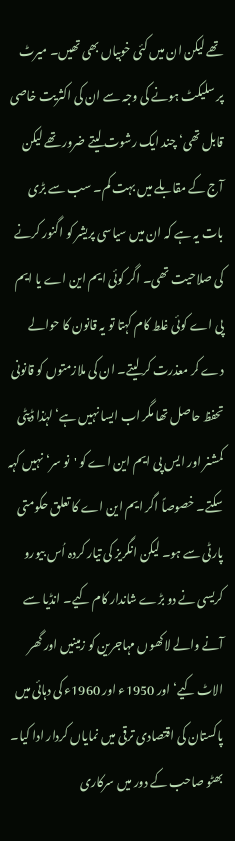تھے لیکن ان میں کئی خوبیاں بھی تھیں۔ میرٹ پر سلیکٹ ہونے کی وجہ سے ان کی اکثریت خاصی قابل تھی‘ چند ایک رشوت لیتے ضرور تھے لیکن آج کے مقابلے میں بہت کم۔ سب سے بڑی بات یہ ہے کہ ان میں سیاسی پریشر کو اگنور کرنے کی صلاحیت تھی۔ اگر کوئی ایم این اے یا ایم پی اے کوئی غلط کام کہتا تو یہ قانون کا حوالے دے کر معذرت کر لیتے۔ ان کی ملازمتوں کو قانونی تحفظ حاصل تھا مگر اب ایسا نہیں ہے‘ لہٰذا ڈپٹی کمشنر اور ایس پی ایم این اے کو 'نو سر‘ نہیں کہہ سکتے۔ خصوصاً اگر ایم این اے کا تعلق حکومتی پارٹی سے ہو۔ لیکن انگریز کی تیار کردہ اُس بیورو کریسی نے دو بڑے شاندار کام کیے۔ انڈیا سے آنے والے لاکھوں مہاجرین کو زمینیں اور گھر الاٹ کیے‘ اور 1950ء اور 1960ء کی دہائی میں پاکستان کی اقتصادی ترقی میں نمایاں کردار ادا کیا۔ بھٹو صاحب کے دور میں سرکاری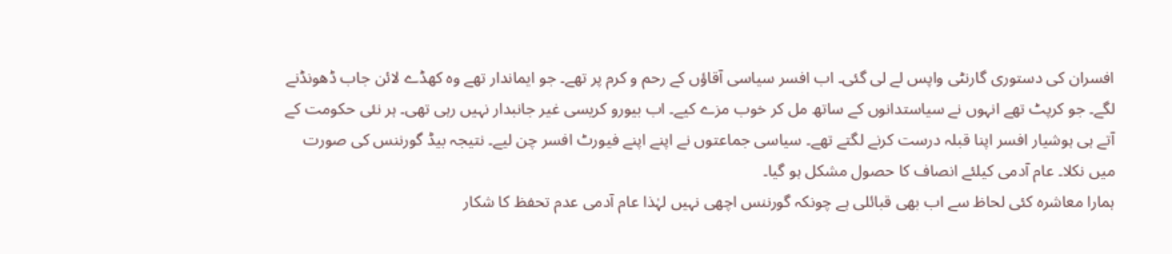افسران کی دستوری گارنٹی واپس لے لی گئی۔ اب افسر سیاسی آقاؤں کے رحم و کرم پر تھے۔ جو ایماندار تھے وہ کھڈے لائن جاب ڈھونڈنے لگے۔ جو کرپٹ تھے انہوں نے سیاستدانوں کے ساتھ مل کر خوب مزے کیے۔ اب بیورو کریسی غیر جانبدار نہیں رہی تھی۔ ہر نئی حکومت کے آتے ہی ہوشیار افسر اپنا قبلہ درست کرنے لگتے تھے۔ سیاسی جماعتوں نے اپنے اپنے فیورٹ افسر چن لیے۔ نتیجہ بیڈ گورننس کی صورت میں نکلا۔ عام آدمی کیلئے انصاف کا حصول مشکل ہو گیا۔
ہمارا معاشرہ کئی لحاظ سے اب بھی قبائلی ہے چونکہ گورننس اچھی نہیں لہٰذا عام آدمی عدم تحفظ کا شکار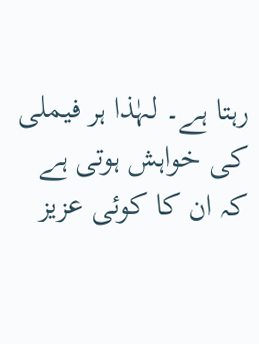رہتا ہے۔ لہٰذا ہر فیملی کی خواہش ہوتی ہے کہ ان کا کوئی عزیز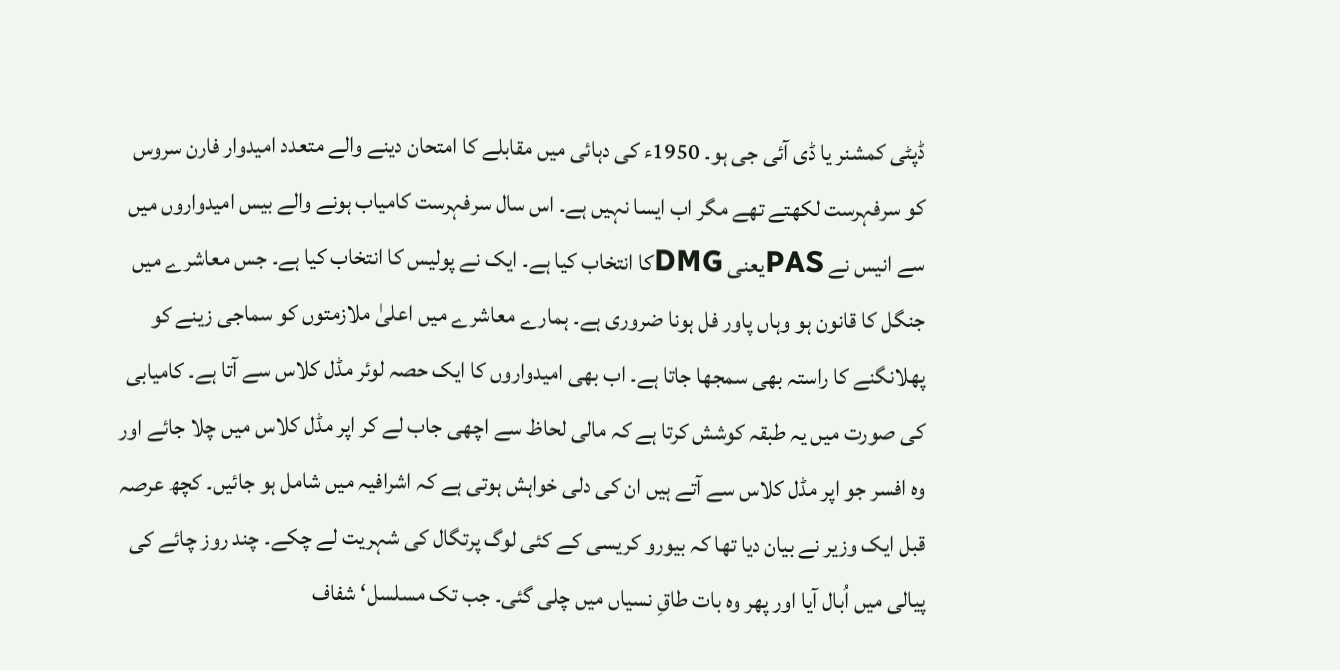ڈپٹی کمشنر یا ڈی آئی جی ہو۔ 1950ء کی دہائی میں مقابلے کا امتحان دینے والے متعدد امیدوار فارن سروس کو سرفہرست لکھتے تھے مگر اب ایسا نہیں ہے۔ اس سال سرفہرست کامیاب ہونے والے بیس امیدواروں میں سے انیس نے PASیعنی DMGکا انتخاب کیا ہے۔ ایک نے پولیس کا انتخاب کیا ہے۔ جس معاشرے میں جنگل کا قانون ہو وہاں پاور فل ہونا ضروری ہے۔ ہمارے معاشرے میں اعلیٰ ملازمتوں کو سماجی زینے کو پھلانگنے کا راستہ بھی سمجھا جاتا ہے۔ اب بھی امیدواروں کا ایک حصہ لوئر مڈل کلاس سے آتا ہے۔ کامیابی کی صورت میں یہ طبقہ کوشش کرتا ہے کہ مالی لحاظ سے اچھی جاب لے کر اپر مڈل کلاس میں چلا جائے اور وہ افسر جو اپر مڈل کلاس سے آتے ہیں ان کی دلی خواہش ہوتی ہے کہ اشرافیہ میں شامل ہو جائیں۔ کچھ عرصہ قبل ایک وزیر نے بیان دیا تھا کہ بیورو کریسی کے کئی لوگ پرتگال کی شہریت لے چکے۔ چند روز چائے کی پیالی میں اُبال آیا اور پھر وہ بات طاقِ نسیاں میں چلی گئی۔ جب تک مسلسل‘ شفاف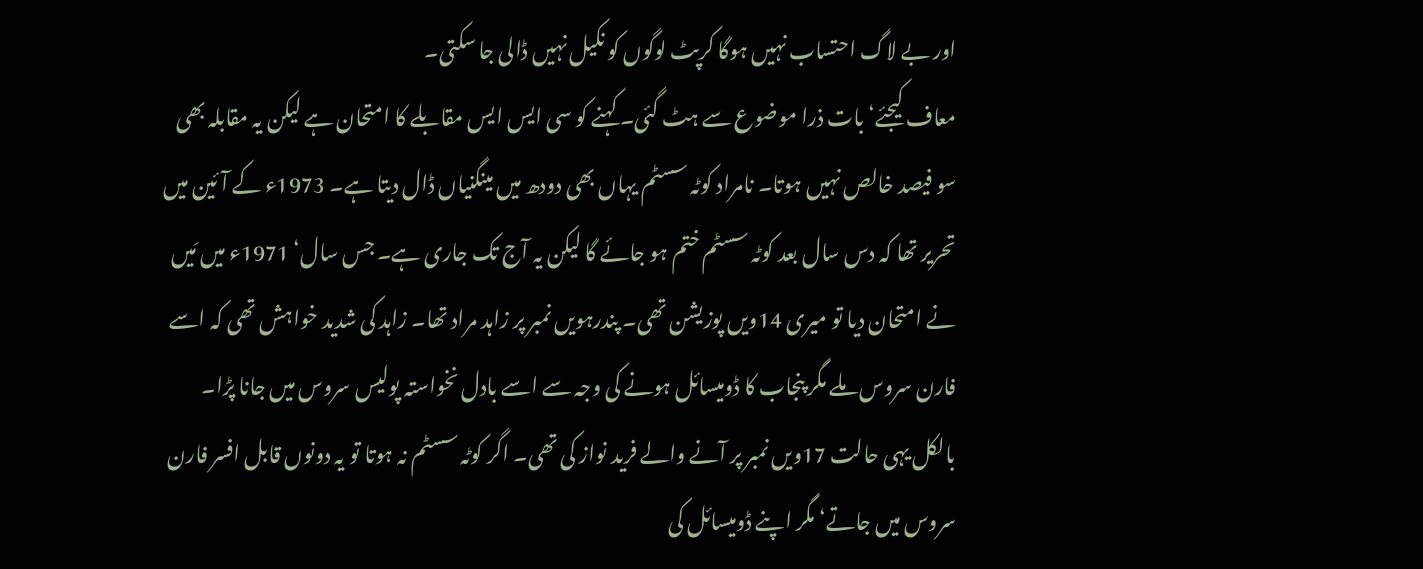اور بے لاگ احتساب نہیں ہوگا کرپٹ لوگوں کو نکیل نہیں ڈالی جا سکتی۔
معاف کیجئے‘ بات ذرا موضوع سے ہٹ گئی۔ کہنے کو سی ایس ایس مقابلے کا امتحان ہے لیکن یہ مقابلہ بھی سو فیصد خالص نہیں ہوتا۔ نامراد کوٹہ سسٹم یہاں بھی دودھ میں مینگنیاں ڈال دیتا ہے۔ 1973ء کے آئین میں تحریر تھا کہ دس سال بعد کوٹہ سسٹم ختم ہو جائے گا لیکن یہ آج تک جاری ہے۔ جس سال‘ 1971ء میں مَیں نے امتحان دیا تو میری 14ویں پوزیشن تھی۔ پندرہویں نمبر پر زاہد مراد تھا۔ زاہد کی شدید خواہش تھی کہ اسے فارن سروس ملے مگر پنجاب کا ڈومیسائل ہونے کی وجہ سے اسے بادل نخواستہ پولیس سروس میں جانا پڑا۔ بالکل یہی حالت 17ویں نمبر پر آنے والے فرید نواز کی تھی۔ اگر کوٹہ سسٹم نہ ہوتا تو یہ دونوں قابل افسر فارن سروس میں جاتے‘ مگر اپنے ڈومیسائل کی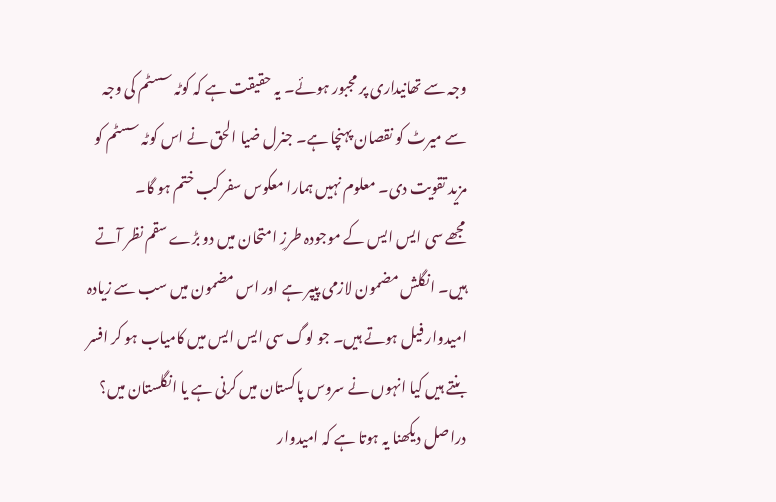وجہ سے تھانیداری پر مجبور ہوئے۔ یہ حقیقت ہے کہ کوٹہ سسٹم کی وجہ سے میرٹ کو نقصان پہنچا ہے۔ جنرل ضیا الحق نے اس کوٹہ سسٹم کو مزید تقویت دی۔ معلوم نہیں ہمارا معکوس سفر کب ختم ہو گا۔
مجھے سی ایس ایس کے موجودہ طرزِ امتحان میں دو بڑے سقم نظر آتے ہیں۔ انگلش مضمون لازمی پیپر ہے اور اس مضمون میں سب سے زیادہ امیدوار فیل ہوتے ہیں۔ جو لوگ سی ایس ایس میں کامیاب ہو کر افسر بنتے ہیں کیا انہوں نے سروس پاکستان میں کرنی ہے یا انگلستان میں؟ دراصل دیکھنا یہ ہوتا ہے کہ امیدوار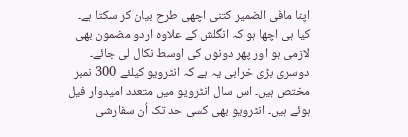اپنا مافی الضمیر کتنی اچھی طرح بیان کر سکتا ہے۔ کیا ہی اچھا ہو کہ انگلش کے علاوہ اردو مضمون بھی لازمی ہو اور پھر دونوں کی اوسط نکال لی جائے۔ دوسری بڑی خرابی یہ ہے کہ انٹرویو کیلئے 300 نمبر مختص ہیں۔ اس سال انٹرویو میں متعدد امیدوار فیل ہوئے ہیں۔ انٹرویو بھی کسی حد تک اُن سفارشی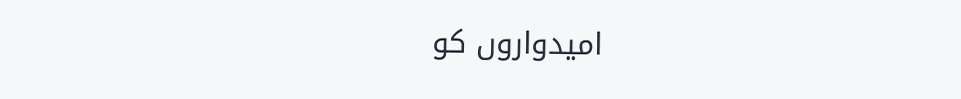امیدواروں کو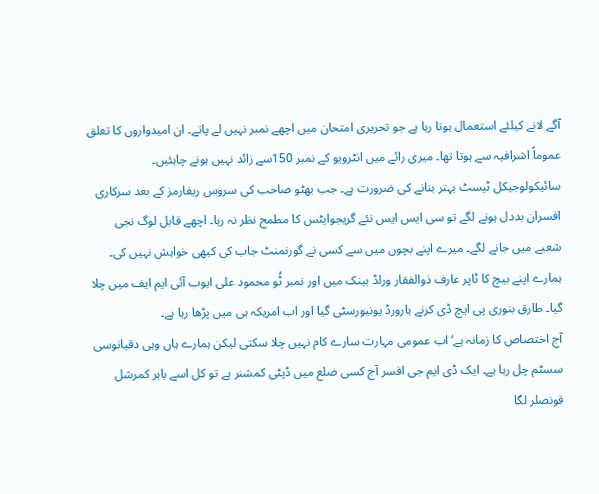آگے لانے کیلئے استعمال ہوتا رہا ہے جو تحریری امتحان میں اچھے نمبر نہیں لے پاتے۔ ان امیدواروں کا تعلق عموماً اشرافیہ سے ہوتا تھا۔ میری رائے میں انٹرویو کے نمبر 150سے زائد نہیں ہونے چاہئیں۔ سائیکولوجیکل ٹیسٹ بہتر بنانے کی ضرورت ہے۔ جب بھٹو صاحب کی سروس ریفارمز کے بعد سرکاری افسران بددل ہونے لگے تو سی ایس ایس نئے گریجوایٹس کا مطمح نظر نہ رہا۔ اچھے قابل لوگ نجی شعبے میں جانے لگے۔ میرے اپنے بچوں میں سے کسی نے گورنمنٹ جاب کی کبھی خواہش نہیں کی۔ ہمارے اپنے بیچ کا ٹاپر عارف ذوالفقار ورلڈ بینک میں اور نمبر ٹُو محمود علی ایوب آئی ایم ایف میں چلا گیا۔ طارق بنوری پی ایچ ڈی کرنے ہارورڈ یونیورسٹی گیا اور اب امریکہ ہی میں پڑھا رہا ہے۔
آج اختصاص کا زمانہ ہے‘ اب عمومی مہارت سارے کام نہیں چلا سکتی لیکن ہمارے ہاں وہی دقیانوسی سسٹم چل رہا ہے۔ ایک ڈی ایم جی افسر آج کسی ضلع میں ڈپٹی کمشنر ہے تو کل اسے باہر کمرشل قونصلر لگا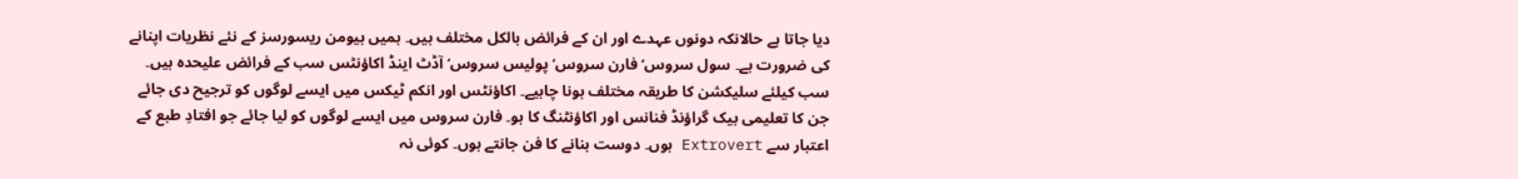دیا جاتا ہے حالانکہ دونوں عہدے اور ان کے فرائض بالکل مختلف ہیں۔ ہمیں ہیومن ریسورسز کے نئے نظریات اپنانے کی ضرورت ہے۔ سول سروس‘ فارن سروس‘ پولیس سروس‘ آڈٹ اینڈ اکاؤنٹس سب کے فرائض علیحدہ ہیں۔ سب کیلئے سلیکشن کا طریقہ مختلف ہونا چاہیے۔ اکاؤنٹس اور انکم ٹیکس میں ایسے لوگوں کو ترجیح دی جائے جن کا تعلیمی بیک گراؤنڈ فنانس اور اکاؤنٹنگ کا ہو۔ فارن سروس میں ایسے لوگوں کو لیا جائے جو افتادِ طبع کے اعتبار سے Extrovert ہوں۔ دوست بنانے کا فن جانتے ہوں۔ کوئی نہ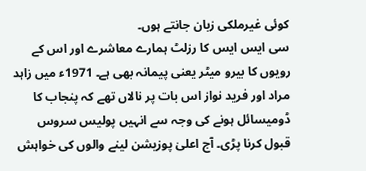کوئی غیرملکی زبان جانتے ہوں۔
سی ایس ایس کا رزلٹ ہمارے معاشرے اور اس کے رویوں کا بیرو میٹر یعنی پیمانہ بھی ہے۔ 1971ء میں زاہد مراد اور فرید نواز اس بات پر نالاں تھے کہ پنجاب کا ڈومیسائل ہونے کی وجہ سے انہیں پولیس سروس قبول کرنا پڑی۔ آج اعلیٰ پوزیشن لینے والوں کی خواہش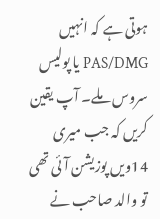ہوتی ہے کہ انہیں PAS/DMG یا پولیس سروس ملے۔ آپ یقین کریں کہ جب میری 14ویں پوزیشن آئی تھی تو والد صاحب نے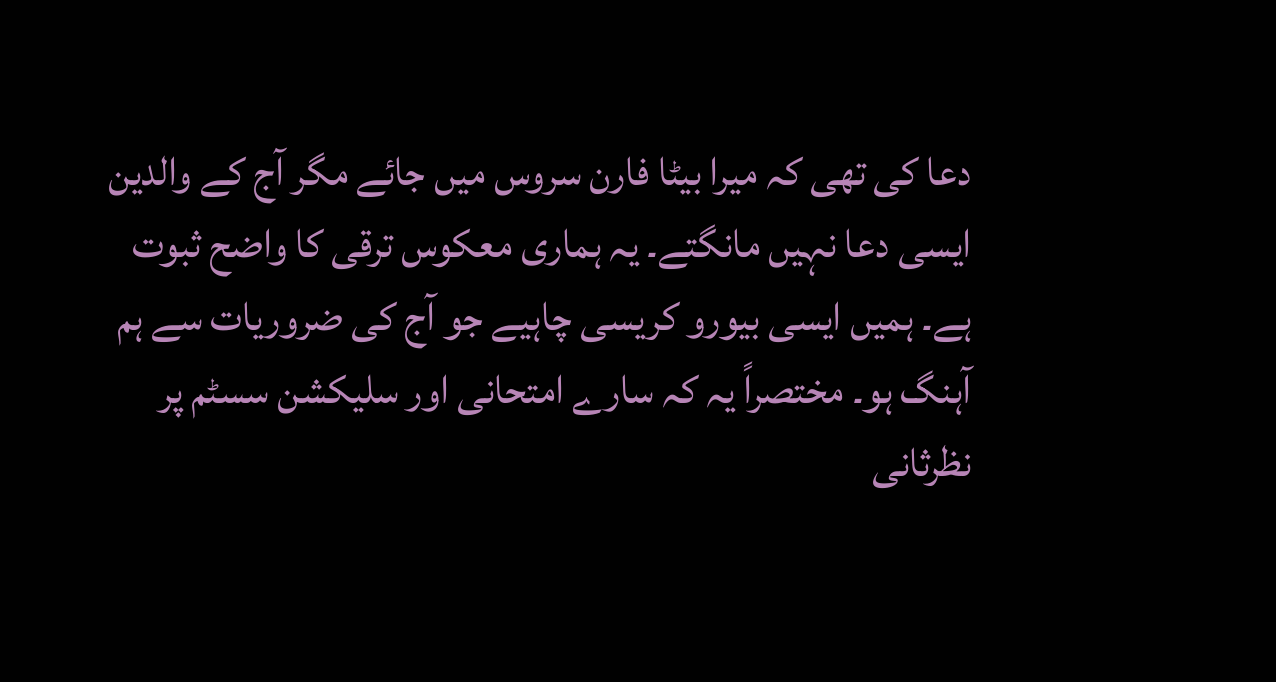دعا کی تھی کہ میرا بیٹا فارن سروس میں جائے مگر آج کے والدین ایسی دعا نہیں مانگتے۔ یہ ہماری معکوس ترقی کا واضح ثبوت ہے۔ ہمیں ایسی بیورو کریسی چاہیے جو آج کی ضروریات سے ہم آہنگ ہو۔ مختصراً یہ کہ سارے امتحانی اور سلیکشن سسٹم پر نظرثانی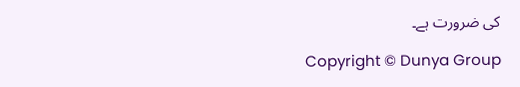کی ضرورت ہے۔

Copyright © Dunya Group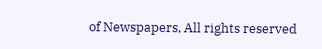of Newspapers, All rights reserved